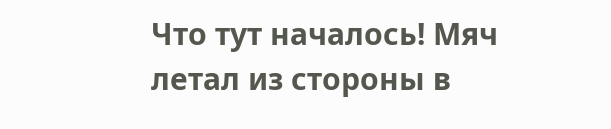Что тут началось! Мяч летал из стороны в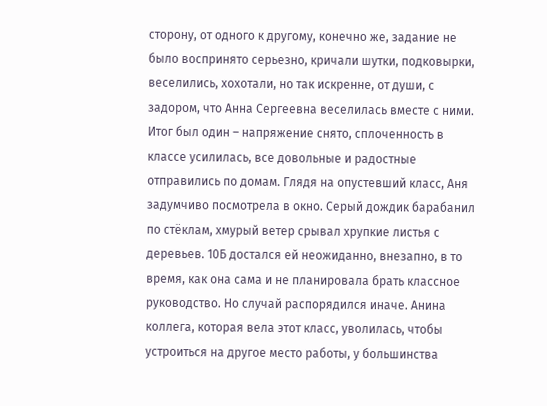сторону, от одного к другому, конечно же, задание не было воспринято серьезно, кричали шутки, подковырки, веселились, хохотали, но так искренне, от души, с задором, что Анна Сергеевна веселилась вместе с ними. Итог был один – напряжение снято, сплоченность в классе усилилась, все довольные и радостные отправились по домам. Глядя на опустевший класс, Аня задумчиво посмотрела в окно. Серый дождик барабанил по стёклам, хмурый ветер срывал хрупкие листья с деревьев. 10Б достался ей неожиданно, внезапно, в то время, как она сама и не планировала брать классное руководство. Но случай распорядился иначе. Анина коллега, которая вела этот класс, уволилась, чтобы устроиться на другое место работы, у большинства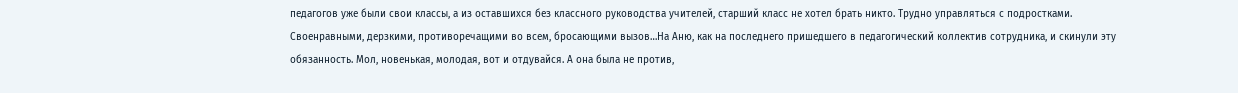педагогов уже были свои классы, а из оставшихся без классного руководства учителей, старший класс не хотел брать никто. Трудно управляться с подростками. Своенравными, дерзкими, противоречащими во всем, бросающими вызов…На Аню, как на последнего пришедшего в педагогический коллектив сотрудника, и скинули эту обязанность. Мол, новенькая, молодая, вот и отдувайся. А она была не против,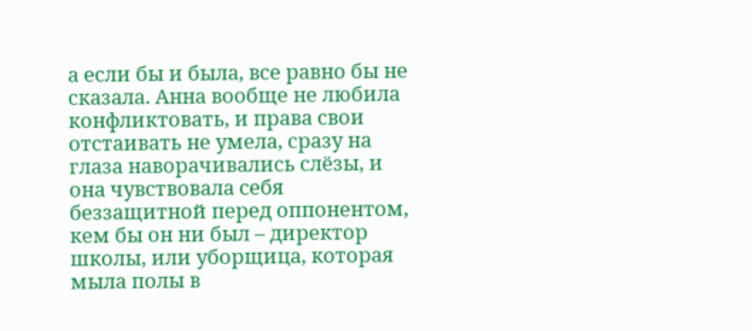а если бы и была, все равно бы не сказала. Анна вообще не любила конфликтовать, и права свои отстаивать не умела, сразу на глаза наворачивались слёзы, и она чувствовала себя беззащитной перед оппонентом, кем бы он ни был – директор школы, или уборщица, которая мыла полы в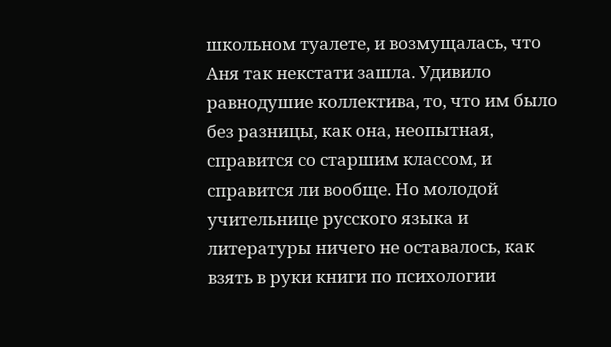школьном туалете, и возмущалась, что Аня так некстати зашла. Удивило равнодушие коллектива, то, что им было без разницы, как она, неопытная, справится со старшим классом, и справится ли вообще. Но молодой учительнице русского языка и литературы ничего не оставалось, как взять в руки книги по психологии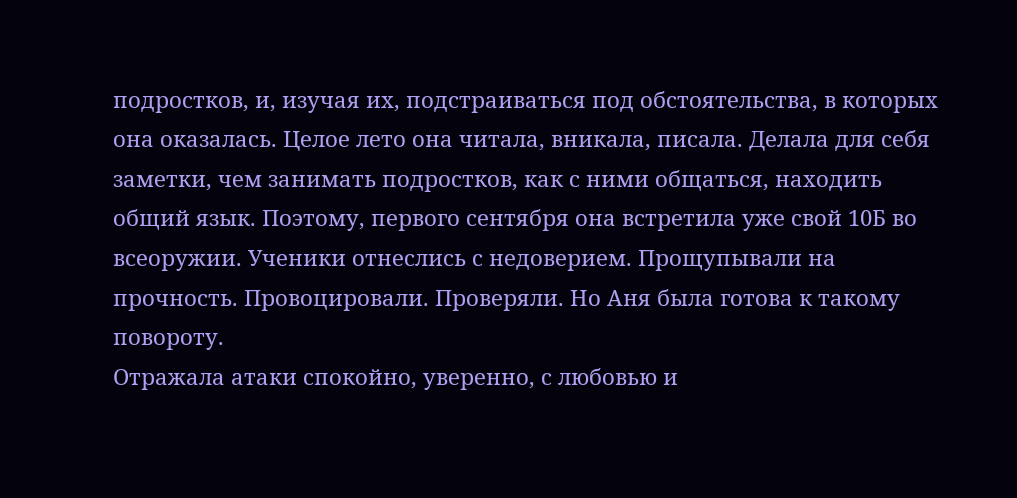подростков, и, изучая их, подстраиваться под обстоятельства, в которых она оказалась. Целое лето она читала, вникала, писала. Делала для себя заметки, чем занимать подростков, как с ними общаться, находить общий язык. Поэтому, первого сентября она встретила уже свой 10Б во всеоружии. Ученики отнеслись с недоверием. Прощупывали на прочность. Провоцировали. Проверяли. Но Аня была готова к такому повороту.
Отражала атаки спокойно, уверенно, с любовью и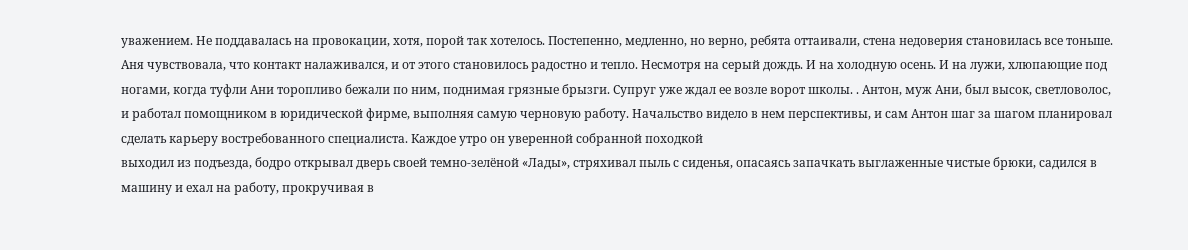уважением. Не поддавалась на провокации, хотя, порой так хотелось. Постепенно, медленно, но верно, ребята оттаивали, стена недоверия становилась все тоньше. Аня чувствовала, что контакт налаживался, и от этого становилось радостно и тепло. Несмотря на серый дождь. И на холодную осень. И на лужи, хлюпающие под ногами, когда туфли Ани торопливо бежали по ним, поднимая грязные брызги. Супруг уже ждал ее возле ворот школы. . Антон, муж Ани, был высок, светловолос, и работал помощником в юридической фирме, выполняя самую черновую работу. Начальство видело в нем перспективы, и сам Антон шаг за шагом планировал сделать карьеру востребованного специалиста. Каждое утро он уверенной собранной походкой
выходил из подъезда, бодро открывал дверь своей темно-зелёной «Лады», стряхивал пыль с сиденья, опасаясь запачкать выглаженные чистые брюки, садился в машину и ехал на работу, прокручивая в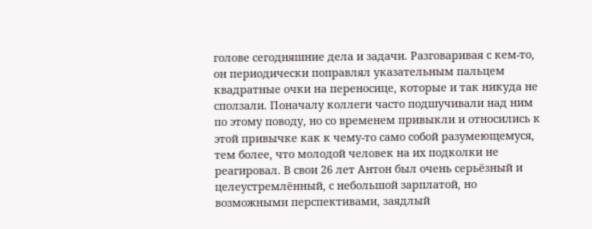голове сегодняшние дела и задачи. Разговаривая с кем-то, он периодически поправлял указательным пальцем квадратные очки на переносице, которые и так никуда не сползали. Поначалу коллеги часто подшучивали над ним по этому поводу, но со временем привыкли и относились к этой привычке как к чему-то само собой разумеющемуся, тем более, что молодой человек на их подколки не реагировал. В свои 26 лет Антон был очень серьёзный и целеустремлённый, с небольшой зарплатой, но возможными перспективами, заядлый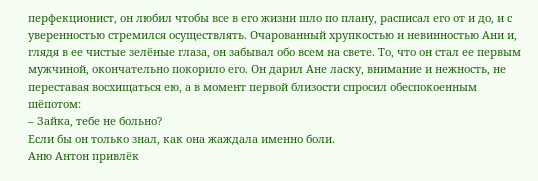перфекционист, он любил чтобы все в его жизни шло по плану, расписал его от и до, и с уверенностью стремился осуществлять. Очарованный хрупкостью и невинностью Ани и, глядя в ее чистые зелёные глаза, он забывал обо всем на свете. То, что он стал ее первым мужчиной, окончательно покорило его. Он дарил Ане ласку, внимание и нежность, не переставая восхищаться ею, а в момент первой близости спросил обеспокоенным шёпотом:
– Зайка, тебе не больно?
Если бы он только знал, как она жаждала именно боли.
Аню Антон привлёк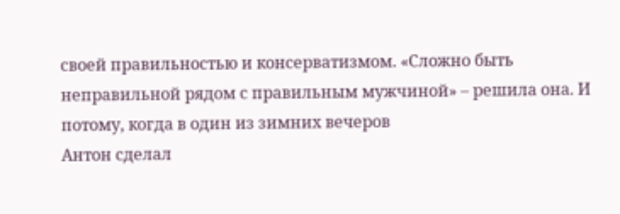своей правильностью и консерватизмом. «Сложно быть неправильной рядом с правильным мужчиной» – решила она. И потому, когда в один из зимних вечеров
Антон сделал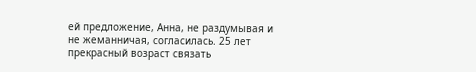ей предложение, Анна, не раздумывая и не жеманничая, согласилась. 25 лет прекрасный возраст связать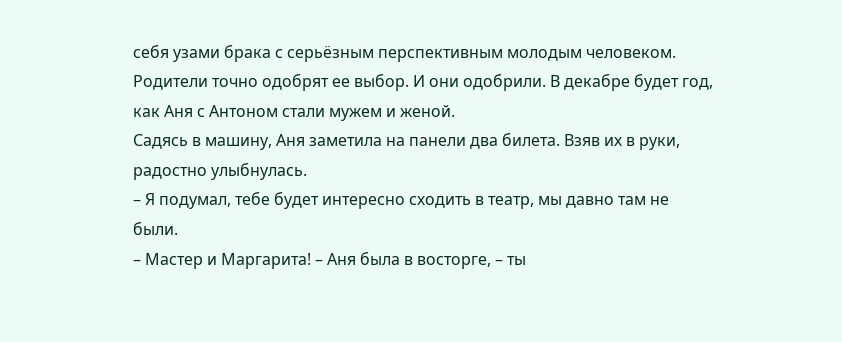себя узами брака с серьёзным перспективным молодым человеком. Родители точно одобрят ее выбор. И они одобрили. В декабре будет год, как Аня с Антоном стали мужем и женой.
Садясь в машину, Аня заметила на панели два билета. Взяв их в руки, радостно улыбнулась.
– Я подумал, тебе будет интересно сходить в театр, мы давно там не были.
– Мастер и Маргарита! – Аня была в восторге, – ты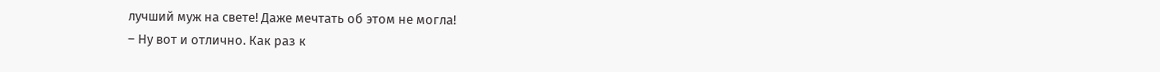лучший муж на свете! Даже мечтать об этом не могла!
– Ну вот и отлично. Как раз к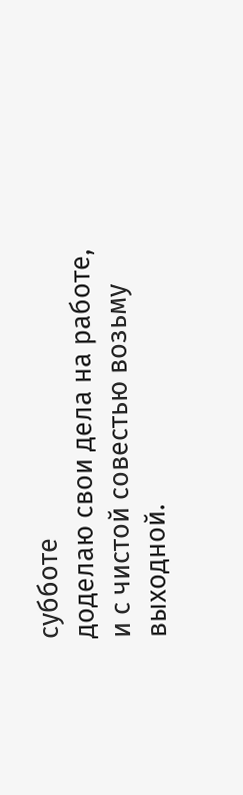субботе
доделаю свои дела на работе, и с чистой совестью возьму выходной.